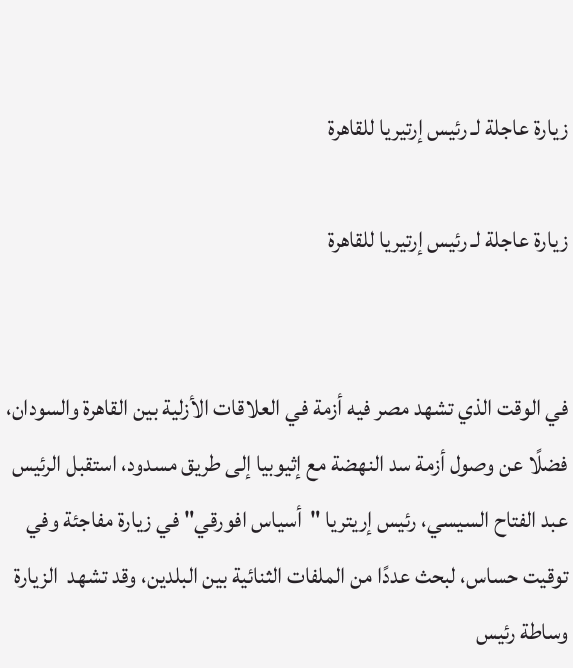زيارة عاجلة لـ رئيس إرتيريا للقاهرة

زيارة عاجلة لـ رئيس إرتيريا للقاهرة


في الوقت الذي تشهد مصر فيه أزمة في العلاقات الأزلية بين القاهرة والسودان، فضلًا عن وصول أزمة سد النهضة مع إثيوبيا إلى طريق مسدود، استقبل الرئيس عبد الفتاح السيسي، رئيس إريتريا "أسياس افورقي" في زيارة مفاجئة وفي توقيت حساس، لبحث عددًا من الملفات الثنائية بين البلدين، وقد تشهد  الزيارة وساطة رئيس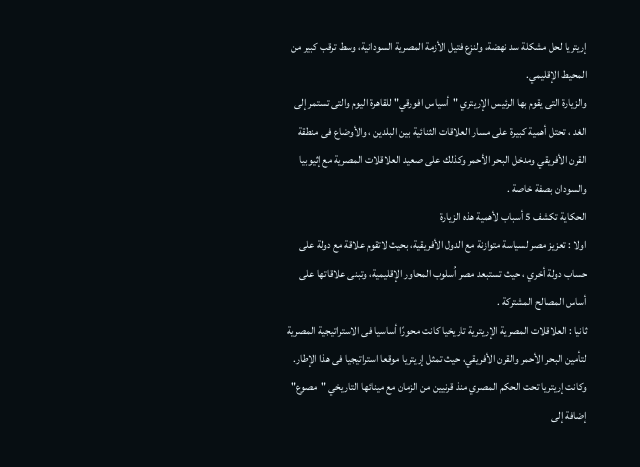إريتريا لحل مشكلة سد نهضة، ولنزع فتيل الأزمة المصرية السودانية، وسط ترقب كبير من المحيط الإقليمي.
والزيارة التى يقوم بها الرئيس الإريتري "أسياس افورقي" للقاهرة اليوم والتى تستمر إلى الغد ، تحتل أهمية كبيرة على مسار العلاقات الثنائية بين البلدين ، والأوضاع فى منطقة القرن الأفريقي ومدخل البحر الأحمر وكذلك على صعيد العلاقلات المصرية مع إثيوبيا والسودان بصفة خاصة .
الحكاية تكشف 5 أسباب لأهمية هذه الزيارة
اولا : تعزيز مصر لسياسة متوازنة مع الدول الأفريقية، بحيث لاتقوم علاقة مع دولة على حساب دولة أخري ، حيث تستبعد مصر اُسلوب المحاور الإقليمية، وتبنى علاقاتها على أساس المصالح المشتركة .
ثانيا : العلاقلات المصرية الإريترية تاريخيا كانت محورًا أساسيا فى الاستراتيجية المصرية لتأمين البحر الأحمر والقرن الأفريقي، حيث تمثل إريتريا موقعا استراتيجيا فى هذا الإطار.
وكانت إريتريا تحت الحكم المصري منذ قرنيين من الزمان مع مينائها التاريخي "مصوع" إضافة إلى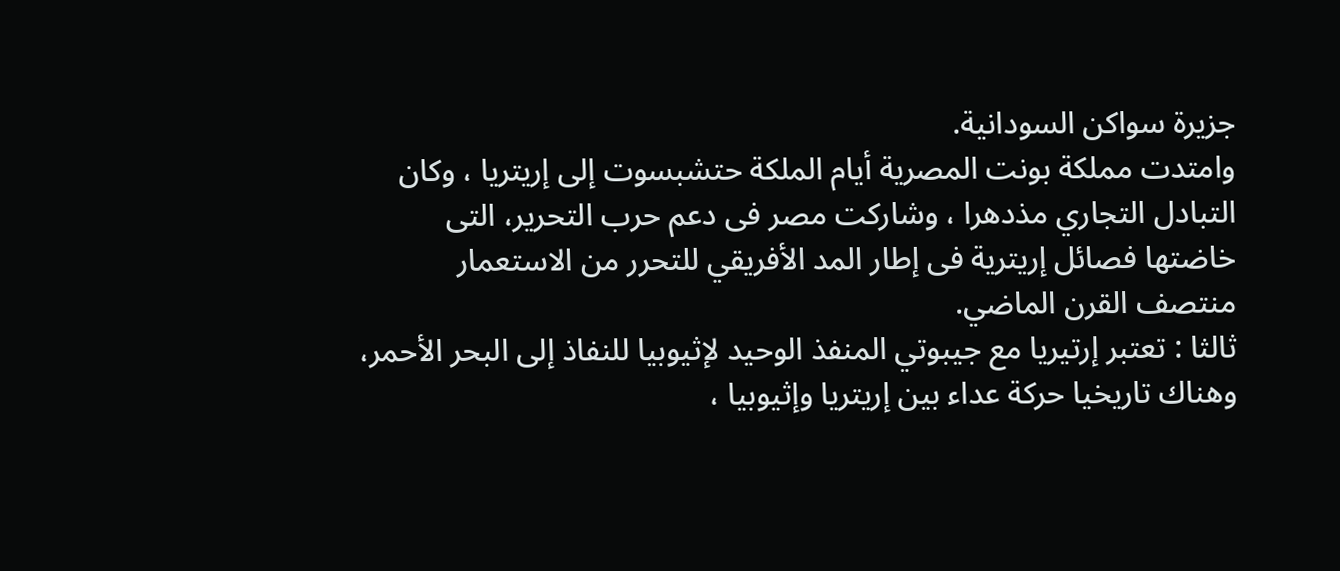جزيرة سواكن السودانية.
وامتدت مملكة بونت المصرية أيام الملكة حتشبسوت إلى إريتريا ، وكان التبادل التجاري مذدهرا ، وشاركت مصر فى دعم حرب التحرير، التى خاضتها فصائل إريترية فى إطار المد الأفريقي للتحرر من الاستعمار منتصف القرن الماضي.
ثالثا : تعتبر إرتيريا مع جيبوتي المنفذ الوحيد لإثيوبيا للنفاذ إلى البحر الأحمر، وهناك تاريخيا حركة عداء بين إريتريا وإثيوبيا ،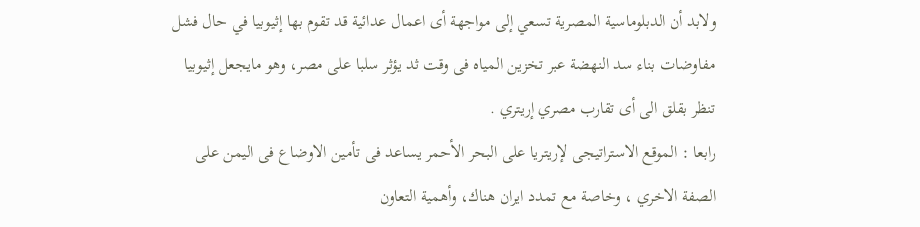ولابد أن الدبلوماسية المصرية تسعي إلى مواجهة أى اعمال عدائية قد تقوم بها إثيوبيا في حال فشل مفاوضات بناء سد النهضة عبر تخزين المياه فى وقت ثد يؤثر سلبا على مصر، وهو مايجعل إثيوبيا تنظر بقلق الى أى تقارب مصري إريتري .
رابعا : الموقع الاستراتيجى لإريتريا على البحر الأحمر يساعد فى تأمين الاوضاع فى اليمن على الصفة الاخري ، وخاصة مع تمدد ايران هناك، وأهمية التعاون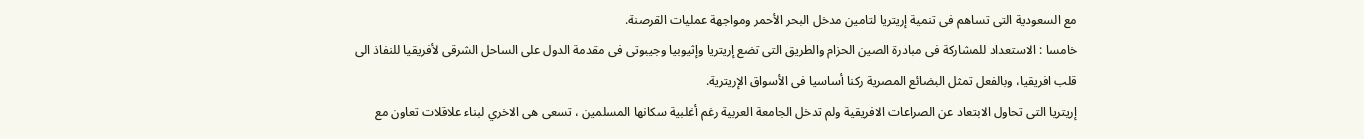مع السعودية التى تساهم فى تنمية إريتريا لتامين مدخل البحر الأحمر ومواجهة عمليات القرصنة.
خامسا : الاستعداد للمشاركة فى مبادرة الصين الحزام والطريق التى تضع إريتريا وإثيوبيا وجيبوتى فى مقدمة الدول على الساحل الشرقى لأفريقيا للنفاذ الى قلب افريقيا، وبالفعل تمثل البضائع المصرية ركنا أساسيا فى الأسواق الإريترية.
إريتريا التى تحاول الابتعاد عن الصراعات الافريقية ولم تدخل الجامعة العربية رغم أغلبية سكانها المسلمين ، تسعى هى الاخري لبناء علاقلات تعاون مع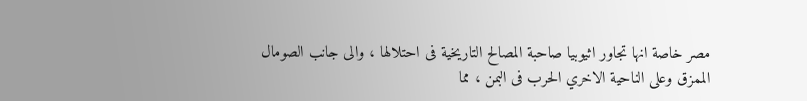مصر خاصة انها تجاور اثيوبيا صاحبة المصالح التاريخية فى احتلالها ، والى جانب الصومال الممزق وعلى الناحية الاخري الحرب فى البمن ، مما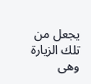يجعل من تلك الزيارة وهى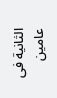الثانية فى عامين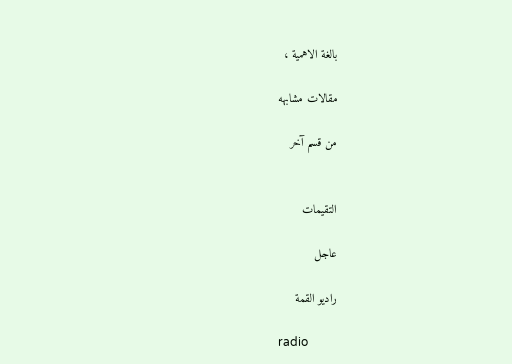بالغة الاهمية ،

مقالات مشابهه

من قسم آخر


التقيمات

عاجل

راديو القمة

radio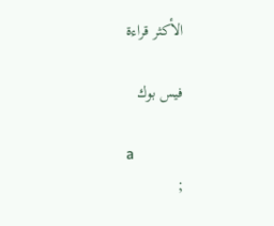الأكثر قراءة

فيس بوك

a
;